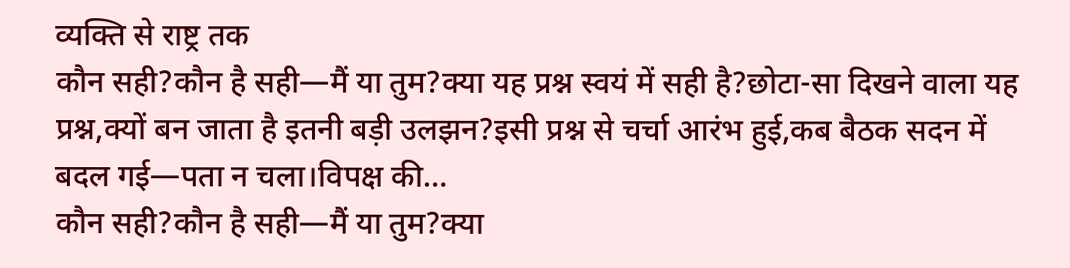व्यक्ति से राष्ट्र तक
कौन सही?कौन है सही—मैं या तुम?क्या यह प्रश्न स्वयं में सही है?छोटा-सा दिखने वाला यह प्रश्न,क्यों बन जाता है इतनी बड़ी उलझन?इसी प्रश्न से चर्चा आरंभ हुई,कब बैठक सदन में बदल गई—पता न चला।विपक्ष की…
कौन सही?कौन है सही—मैं या तुम?क्या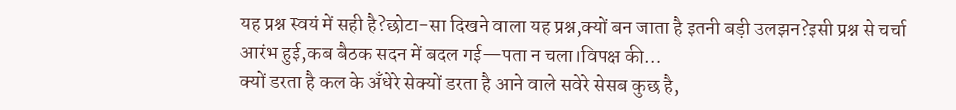यह प्रश्न स्वयं में सही है?छोटा-सा दिखने वाला यह प्रश्न,क्यों बन जाता है इतनी बड़ी उलझन?इसी प्रश्न से चर्चा आरंभ हुई,कब बैठक सदन में बदल गई—पता न चला।विपक्ष की…
क्यों डरता है कल के अँधेरे सेक्यों डरता है आने वाले सवेरे सेसब कुछ है,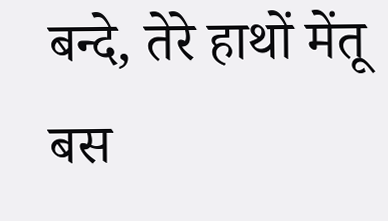बन्दे, तेरे हाथों मेंतू बस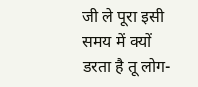जी ले पूरा इसी समय में क्यों डरता है तू लोग-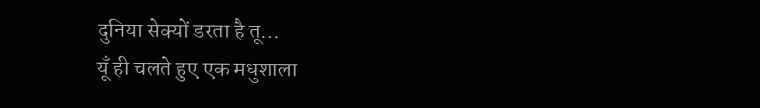दुनिया सेक्यों डरता है तू…
यूँ ही चलते हुए एक मधुशाला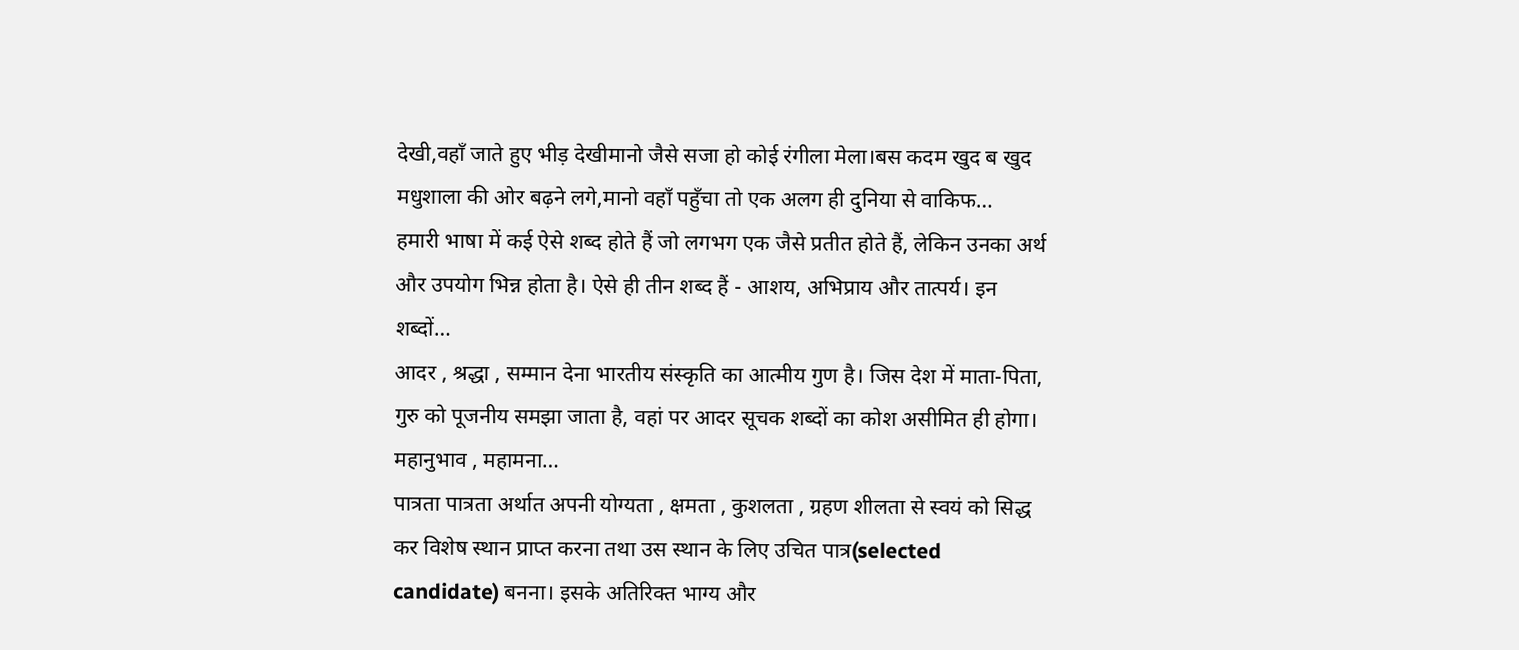देखी,वहाँ जाते हुए भीड़ देखीमानो जैसे सजा हो कोई रंगीला मेला।बस कदम खुद ब खुद मधुशाला की ओर बढ़ने लगे,मानो वहाँ पहुँचा तो एक अलग ही दुनिया से वाकिफ…
हमारी भाषा में कई ऐसे शब्द होते हैं जो लगभग एक जैसे प्रतीत होते हैं, लेकिन उनका अर्थ और उपयोग भिन्न होता है। ऐसे ही तीन शब्द हैं - आशय, अभिप्राय और तात्पर्य। इन शब्दों…
आदर , श्रद्धा , सम्मान देना भारतीय संस्कृति का आत्मीय गुण है। जिस देश में माता-पिता, गुरु को पूजनीय समझा जाता है, वहां पर आदर सूचक शब्दों का कोश असीमित ही होगा। महानुभाव , महामना…
पात्रता पात्रता अर्थात अपनी योग्यता , क्षमता , कुशलता , ग्रहण शीलता से स्वयं को सिद्ध कर विशेष स्थान प्राप्त करना तथा उस स्थान के लिए उचित पात्र(selected candidate) बनना। इसके अतिरिक्त भाग्य और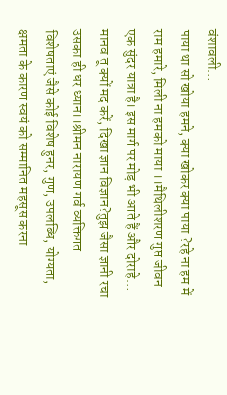वंशावली…
पाया था सो खोया हमने, क्या खोकर क्या पाया ?रहे ना हम में राम हमारे, मिली ना हमको माया ।।मैथिलीशरण गुप्त जीवन एक सुंदर यात्रा है। इस मार्ग पर मोड़ भी आते हैं और दोराहे…
मानव तू क्यों मद करें, दिखा ज्ञान विज्ञान?तुझ जैसा ज्ञानी रचा उसका ही धर ध्यान।।श्रीमन नारायण गर्व व्यक्तिगत विशेषताएं जैसे कोई विशेष हुनर, गुण, उपलब्धि, योग्यता, क्षमता के कारण स्वयं को सम्मानित महसूस करना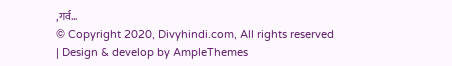,गर्व…
© Copyright 2020, Divyhindi.com, All rights reserved | Design & develop by AmpleThemes